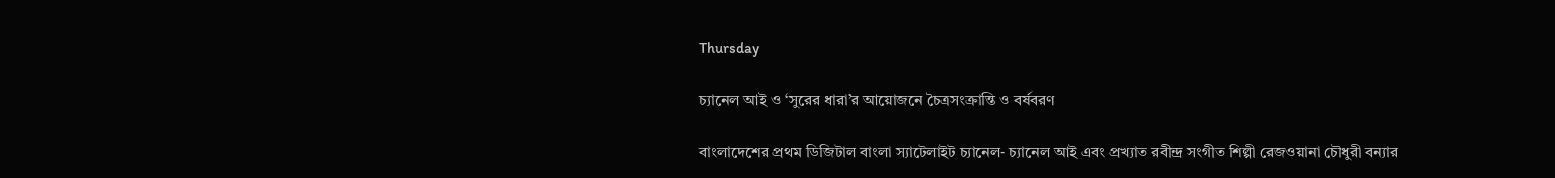Thursday

চ্যানেল আই ও ‘সুরের ধারা’র আয়োজনে চৈত্রসংক্রান্তি ও বর্ষবরণ

বাংলাদেশের প্রথম ডিজিটাল বাংলা স্যাটেলাইট চ্যানেল- চ্যানেল আই এবং প্রখ্যাত রবীন্দ্র সংগীত শিল্পী রেজওয়ানা চৌধুরী বন্যার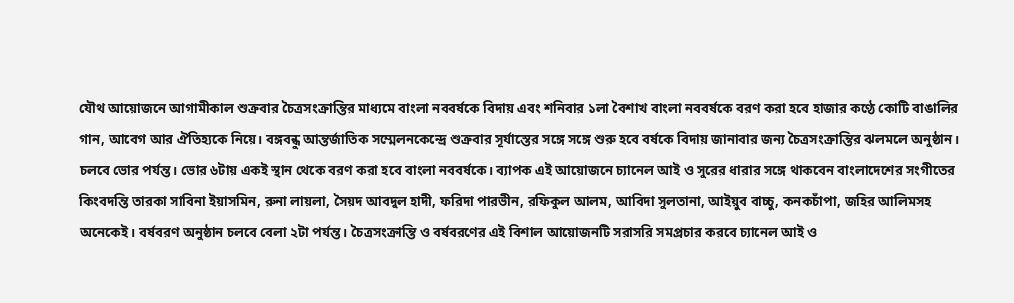যৌথ আয়োজনে আগামীকাল শুক্রবার চৈত্রসংক্রান্তির মাধ্যমে বাংলা নববর্ষকে বিদায় এবং শনিবার ১লা বৈশাখ বাংলা নববর্ষকে বরণ করা হবে হাজার কণ্ঠে কোটি বাঙালির গান, আবেগ আর ঐতিহ্যকে নিয়ে। বঙ্গবন্ধু আন্তর্জাতিক সম্মেলনকেন্দ্রে শুক্রবার সূর্যাস্তের সঙ্গে সঙ্গে শুরু হবে বর্ষকে বিদায় জানাবার জন্য চৈত্রসংক্রান্তির ঝলমলে অনুষ্ঠান। চলবে ভোর পর্যন্ত। ভোর ৬টায় একই স্থান থেকে বরণ করা হবে বাংলা নববর্ষকে। ব্যাপক এই আয়োজনে চ্যানেল আই ও সুরের ধারার সঙ্গে থাকবেন বাংলাদেশের সংগীতের কিংবদন্তি তারকা সাবিনা ইয়াসমিন, রুনা লায়লা, সৈয়দ আবদুল হাদী, ফরিদা পারভীন, রফিকুল আলম, আবিদা সুলতানা, আইয়ুব বাচ্চু, কনকচাঁপা, জহির আলিমসহ অনেকেই। বর্ষবরণ অনুষ্ঠান চলবে বেলা ২টা পর্যন্ত। চৈত্রসংক্রান্তি ও বর্ষবরণের এই বিশাল আয়োজনটি সরাসরি সমপ্রচার করবে চ্যানেল আই ও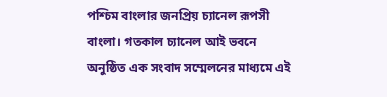পশ্চিম বাংলার জনপ্রিয় চ্যানেল রূপসী বাংলা। গতকাল চ্যানেল আই ভবনে অনুষ্ঠিত এক সংবাদ সম্মেলনের মাধ্যমে এই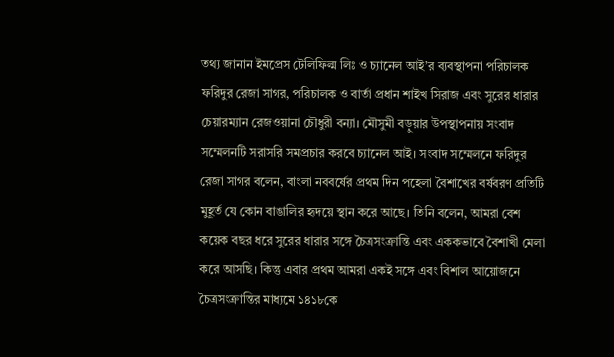তথ্য জানান ইমপ্রেস টেলিফিল্ম লিঃ ও চ্যানেল আই’র ব্যবস্থাপনা পরিচালক ফরিদুর রেজা সাগর, পরিচালক ও বার্তা প্রধান শাইখ সিরাজ এবং সুরের ধারার চেয়ারম্যান রেজওয়ানা চৌধুরী বন্যা। মৌসুমী বড়ুয়ার উপস্থাপনায় সংবাদ সম্মেলনটি সরাসরি সমপ্রচার করবে চ্যানেল আই। সংবাদ সম্মেলনে ফরিদুর রেজা সাগর বলেন, বাংলা নববর্ষের প্রথম দিন পহেলা বৈশাখের বর্ষবরণ প্রতিটি মুহূর্ত যে কোন বাঙালির হৃদয়ে স্থান করে আছে। তিনি বলেন, আমরা বেশ কয়েক বছর ধরে সুরের ধারার সঙ্গে চৈত্রসংক্রান্তি এবং এককভাবে বৈশাখী মেলা করে আসছি। কিন্তু এবার প্রথম আমরা একই সঙ্গে এবং বিশাল আয়োজনে চৈত্রসংক্রান্তির মাধ্যমে ১৪১৮কে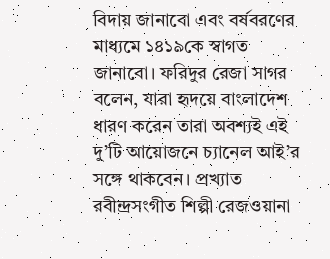বিদায় জানাবো এবং বর্ষবরণের মাধ্যমে ১৪১৯কে স্বাগত জানাবো। ফরিদুর রেজা সাগর বলেন, যারা হৃদয়ে বাংলাদেশ ধারণ করেন তারা অবশ্যই এই দু’টি আয়োজনে চ্যানেল আই’র সঙ্গে থাকবেন। প্রখ্যাত রবীন্দ্রসংগীত শিল্পী রেজওয়ানা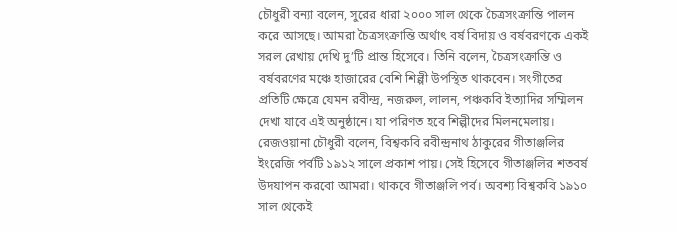চৌধুরী বন্যা বলেন, সুরের ধারা ২০০০ সাল থেকে চৈত্রসংক্রান্তি পালন করে আসছে। আমরা চৈত্রসংক্রান্তি অর্থাৎ বর্ষ বিদায় ও বর্ষবরণকে একই সরল রেখায় দেখি দু’টি প্রান্ত হিসেবে। তিনি বলেন, চৈত্রসংক্রান্তি ও বর্ষবরণের মঞ্চে হাজারের বেশি শিল্পী উপস্থিত থাকবেন। সংগীতের প্রতিটি ক্ষেত্রে যেমন রবীন্দ্র, নজরুল, লালন, পঞ্চকবি ইত্যাদির সম্মিলন দেখা যাবে এই অনুষ্ঠানে। যা পরিণত হবে শিল্পীদের মিলনমেলায়। রেজওয়ানা চৌধুরী বলেন, বিশ্বকবি রবীন্দ্রনাথ ঠাকুরের গীতাঞ্জলির ইংরেজি পর্বটি ১৯১২ সালে প্রকাশ পায়। সেই হিসেবে গীতাঞ্জলির শতবর্ষ উদযাপন করবো আমরা। থাকবে গীতাঞ্জলি পর্ব। অবশ্য বিশ্বকবি ১৯১০ সাল থেকেই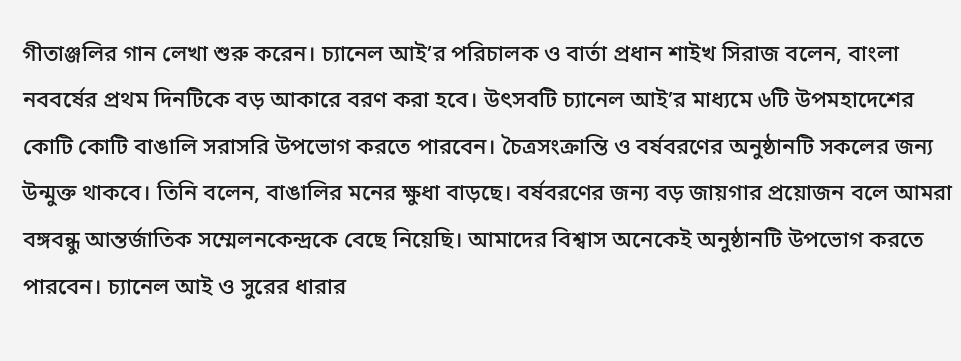গীতাঞ্জলির গান লেখা শুরু করেন। চ্যানেল আই’র পরিচালক ও বার্তা প্রধান শাইখ সিরাজ বলেন, বাংলা নববর্ষের প্রথম দিনটিকে বড় আকারে বরণ করা হবে। উৎসবটি চ্যানেল আই’র মাধ্যমে ৬টি উপমহাদেশের কোটি কোটি বাঙালি সরাসরি উপভোগ করতে পারবেন। চৈত্রসংক্রান্তি ও বর্ষবরণের অনুষ্ঠানটি সকলের জন্য উন্মুক্ত থাকবে। তিনি বলেন, বাঙালির মনের ক্ষুধা বাড়ছে। বর্ষবরণের জন্য বড় জায়গার প্রয়োজন বলে আমরা বঙ্গবন্ধু আন্তর্জাতিক সম্মেলনকেন্দ্রকে বেছে নিয়েছি। আমাদের বিশ্বাস অনেকেই অনুষ্ঠানটি উপভোগ করতে পারবেন। চ্যানেল আই ও সুরের ধারার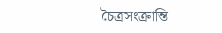চৈত্রসংক্রান্তি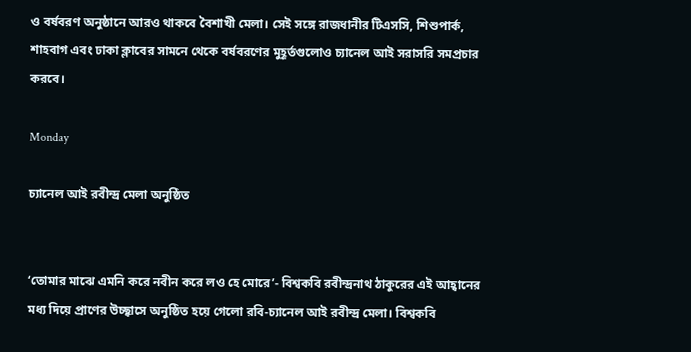ও বর্ষবরণ অনুষ্ঠানে আরও থাকবে বৈশাখী মেলা। সেই সঙ্গে রাজধানীর টিএসসি, শিশুপার্ক, শাহবাগ এবং ঢাকা ক্লাবের সামনে থেকে বর্ষবরণের মুহূর্তগুলোও চ্যানেল আই সরাসরি সমপ্রচার করবে।

Monday

চ্যানেল আই রবীন্দ্র মেলা অনুষ্ঠিত


‘তোমার মাঝে এমনি করে নবীন করে লও হে মোরে’- বিশ্বকবি রবীন্দ্রনাথ ঠাকুরের এই আহ্বানের মধ্য দিয়ে প্রাণের উচ্ছ্বাসে অনুষ্ঠিত হয়ে গেলো রবি-চ্যানেল আই রবীন্দ্র মেলা। বিশ্বকবি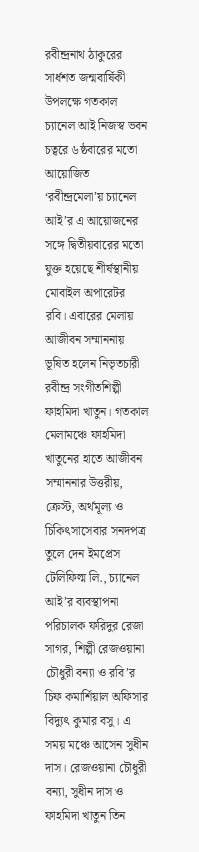রবীন্দ্রনাথ ঠাকুরের সার্ধশত জন্মবার্ষিকী উপলক্ষে গতকাল চ্যানেল আই নিজস্ব ভবন চত্বরে ৬ষ্ঠবারের মতো আয়োজিত ‘রবীন্দ্রমেলা’য় চ্যানেল আই’র এ আয়োজনের সঙ্গে দ্বিতীয়বারের মতো যুক্ত হয়েছে শীর্ষস্থানীয় মোবাইল অপারেটর রবি। এবারের মেলায় আজীবন সম্মাননায় ভূষিত হলেন নিভৃতচারী রবীন্দ্র সংগীতশিল্পী ফাহমিদা খাতুন। গতকাল মেলামঞ্চে ফাহমিদা খাতুনের হাতে আজীবন সম্মাননার উত্তরীয়, ক্রেস্ট, অর্থমূল্য ও চিকিৎসাসেবার সনদপত্র তুলে দেন ইমপ্রেস টেলিফিল্ম লি., চ্যানেল আই’র ব্যবস্থাপনা পরিচালক ফরিদুর রেজা সাগর, শিল্পী রেজওয়ানা চৌধুরী বন্যা ও রবি’র চিফ কমার্শিয়াল অফিসার বিদ্যুৎ কুমার বসু। এ সময় মঞ্চে আসেন সুধীন দাস। রেজওয়ানা চৌধুরী বন্যা, সুধীন দাস ও ফাহমিদা খাতুন তিন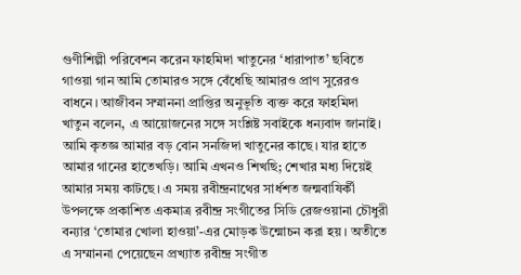গুণীশিল্পী পরিবেশন করেন ফাহমিদা খাতুনের ‘ধারাপাত’ ছবিতে গাওয়া গান আমি তোমারও সঙ্গে বেঁধেছি আমারও প্রাণ সুরেরও বাধনে। আজীবন সম্মাননা প্রাপ্তির অনুভূতি ব্যক্ত করে ফাহমিদা খাতুন বলেন, এ আয়োজনের সঙ্গে সংশ্লিষ্ট সবাইকে ধন্যবাদ জানাই। আমি কৃতজ্ঞ আমার বড় বোন সনজিদা খাতুনের কাছে। যার হাতে আমার গানের হাতেখড়ি। আমি এখনও শিখছি; শেখার মধ্য দিয়েই আমার সময় কাটছে। এ সময় রবীন্দ্রনাথের সার্ধশত জন্মবাষির্কী উপলক্ষে প্রকাশিত একমাত্র রবীন্দ্র সংগীতের সিডি রেজওয়ানা চৌধুরী বন্যার ‘তোমার খোলা হাওয়া’-এর মোড়ক উন্মোচন করা হয়। অতীতে এ সম্মাননা পেয়েছেন প্রখ্যাত রবীন্দ্র সংগীত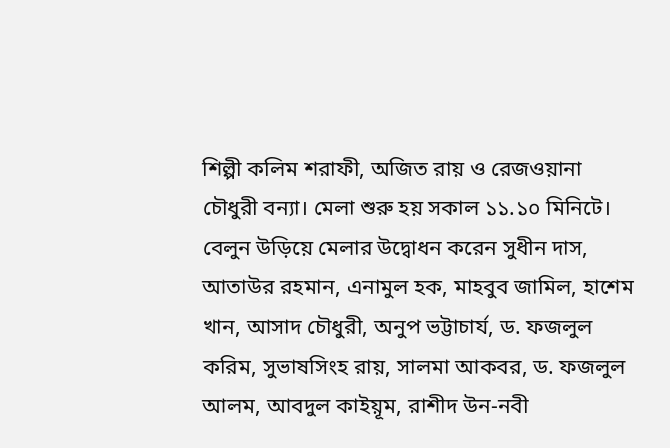শিল্পী কলিম শরাফী, অজিত রায় ও রেজওয়ানা চৌধুরী বন্যা। মেলা শুরু হয় সকাল ১১.১০ মিনিটে। বেলুন উড়িয়ে মেলার উদ্বোধন করেন সুধীন দাস, আতাউর রহমান, এনামুল হক, মাহবুব জামিল, হাশেম খান, আসাদ চৌধুরী, অনুপ ভট্টাচার্য, ড. ফজলুল করিম, সুভাষসিংহ রায়, সালমা আকবর, ড. ফজলুল আলম, আবদুল কাইয়ূম, রাশীদ উন-নবী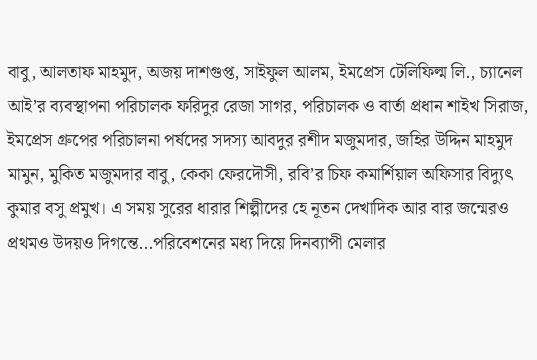বাবু, আলতাফ মাহমুদ, অজয় দাশগুপ্ত, সাইফুল আলম, ইমপ্রেস টেলিফিল্ম লি., চ্যানেল আই’র ব্যবস্থাপনা পরিচালক ফরিদুর রেজা সাগর, পরিচালক ও বার্তা প্রধান শাইখ সিরাজ, ইমপ্রেস গ্রুপের পরিচালনা পর্ষদের সদস্য আবদুর রশীদ মজুমদার, জহির উদ্দিন মাহমুদ মামুন, মুকিত মজুমদার বাবু, কেকা ফেরদৌসী, রবি’র চিফ কমার্শিয়াল অফিসার বিদ্যুৎ কুমার বসু প্রমুখ। এ সময় সুরের ধারার শিল্পীদের হে নূতন দেখাদিক আর বার জন্মেরও প্রথমও উদয়ও দিগন্তে...পরিবেশনের মধ্য দিয়ে দিনব্যাপী মেলার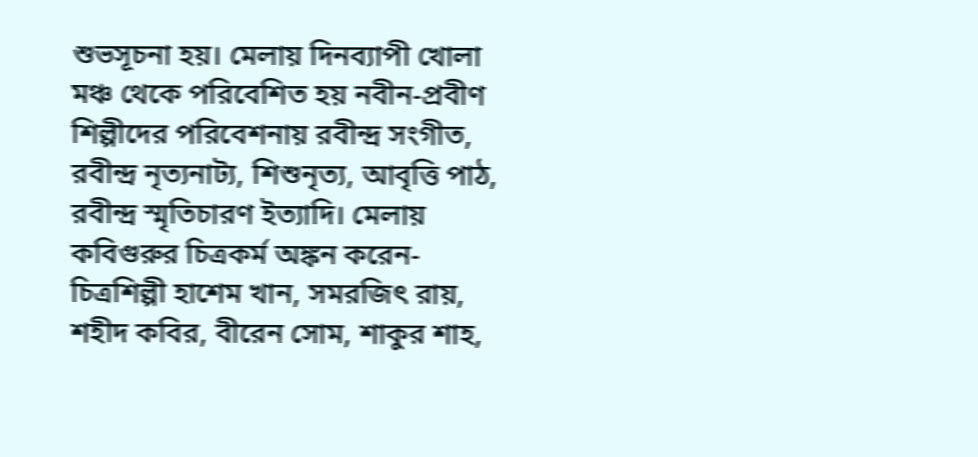শুভসূচনা হয়। মেলায় দিনব্যাপী খোলা মঞ্চ থেকে পরিবেশিত হয় নবীন-প্রবীণ শিল্পীদের পরিবেশনায় রবীন্দ্র সংগীত, রবীন্দ্র নৃত্যনাট্য, শিশুনৃত্য, আবৃত্তি পাঠ, রবীন্দ্র স্মৃতিচারণ ইত্যাদি। মেলায় কবিগুরুর চিত্রকর্ম অঙ্কন করেন- চিত্রশিল্পী হাশেম খান, সমরজিৎ রায়, শহীদ কবির, বীরেন সোম, শাকুর শাহ,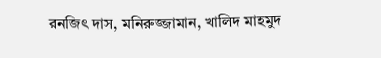রনজিৎ দাস, মনিরুজ্জামান, খালিদ মাহমুদ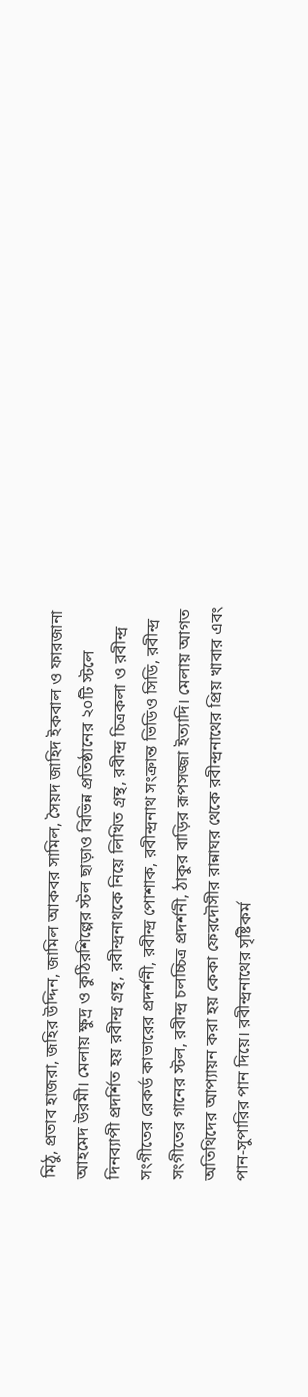মিঠু, প্রতাব হাজরা, জহির উদ্দিন, জামিল আকবর সামিল, সৈয়দ জাহিদ ইকবাল ও ফারজানা আহমেদ উরমী। মেলায় ক্ষুদ্র ও কুঠিরশিল্পের স্টল ছাড়াও বিভিন্ন প্রতিষ্ঠানের ২০টি স্টলে দিনব্যাপী প্রদর্শিত হয় রবীন্দ্র গ্রন্থ, রবীন্দ্রনাথকে নিয়ে লিখিত গ্রন্থ, রবীন্দ্র চিত্রকলা ও রবীন্দ্র সংগীতের রেকর্ড কাভারের প্রদর্শনী, রবীন্দ্র পোশাক, রবীন্দ্রনাথ সংক্রান্ত ভিডিও সিডি, রবীন্দ্র সংগীতের গানের স্টল, রবীন্দ্র চলচ্চিত্র প্রদর্শনী, ঠাকুর বাড়ির রূপসজ্জা ইত্যাদি। মেলায় আগত অতিথিদের আপ্যায়ন করা হয় কেকা ফেরদৌসীর রান্নাঘর থেকে রবীন্দ্রনাথের প্রিয় খাবার এবং পান-সুপারির পান দিয়ে। রবীন্দ্রনাথের সৃষ্টিকর্ম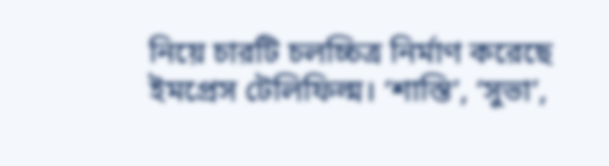নিয়ে চারটি চলচ্চিত্র নির্মাণ করেছে ইমপ্রেস টেলিফিল্ম। ‘শাস্তি’, ‘সুভা’,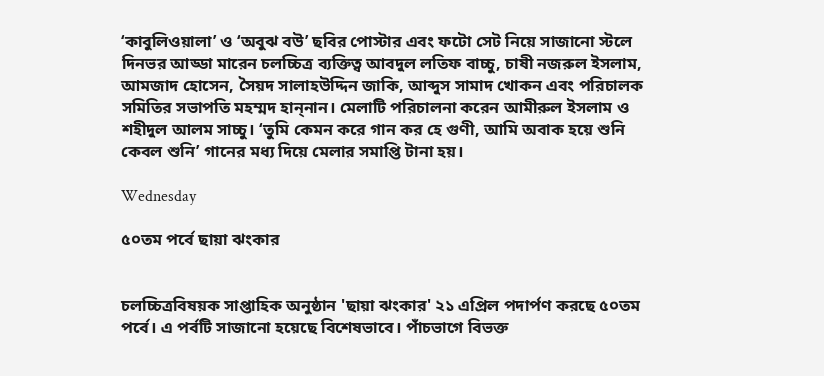‘কাবুলিওয়ালা’ ও ‘অবুঝ বউ’ ছবির পোস্টার এবং ফটো সেট নিয়ে সাজানো স্টলে দিনভর আড্ডা মারেন চলচ্চিত্র ব্যক্তিত্ব আবদুল লতিফ বাচ্চু, চাষী নজরুল ইসলাম, আমজাদ হোসেন, সৈয়দ সালাহউদ্দিন জাকি, আব্দুস সামাদ খোকন এবং পরিচালক সমিতির সভাপতি মহম্মদ হান্‌নান। মেলাটি পরিচালনা করেন আমীরুল ইসলাম ও শহীদুল আলম সাচ্চু। ‘তুমি কেমন করে গান কর হে গুণী, আমি অবাক হয়ে শুনি কেবল শুনি’ গানের মধ্য দিয়ে মেলার সমাপ্তি টানা হয়।

Wednesday

৫০তম পর্বে ছায়া ঝংকার


চলচ্চিত্রবিষয়ক সাপ্তাহিক অনুষ্ঠান 'ছায়া ঝংকার' ২১ এপ্রিল পদার্পণ করছে ৫০তম পর্বে। এ পর্বটি সাজানো হয়েছে বিশেষভাবে। পাঁচভাগে বিভক্ত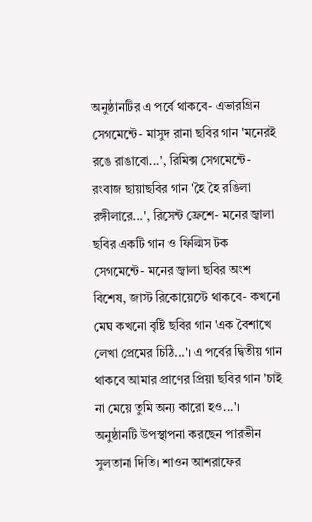অনুষ্ঠানটির এ পর্বে থাকবে- এভারগ্রিন সেগমেন্টে- মাসুদ রানা ছবির গান 'মনেরই রঙে রাঙাবো...', রিমিক্স সেগমেন্টে- রংবাজ ছায়াছবির গান 'হৈ হৈ রঙিলা রঙ্গীলারে...', রিসেন্ট ফ্রেশে- মনের জ্বালা ছবির একটি গান ও ফিল্মিস টক সেগমেন্টে- মনের জ্বালা ছবির অংশ বিশেষ, জাস্ট রিকোয়েস্টে থাকবে- কখনো মেঘ কখনো বৃষ্টি ছবির গান 'এক বৈশাখে লেখা প্রেমের চিঠি...'। এ পর্বের দ্বিতীয় গান থাকবে আমার প্রাণের প্রিয়া ছবির গান 'চাই না মেয়ে তুমি অন্য কারো হও...'। অনুষ্ঠানটি উপস্থাপনা করছেন পারভীন সুলতানা দিতি। শাওন আশরাফের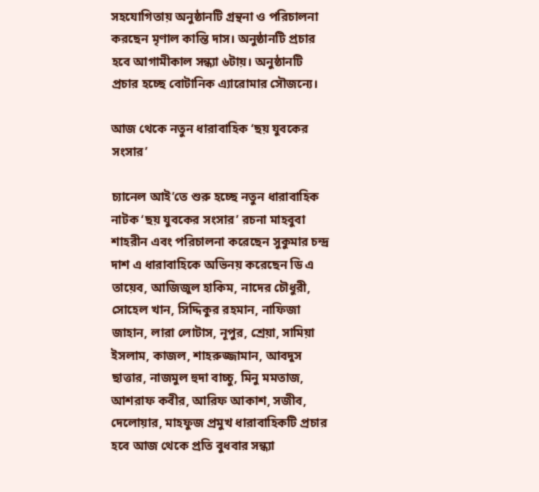সহযোগিতায় অনুষ্ঠানটি গ্রন্থনা ও পরিচালনা করছেন মৃণাল কান্তি দাস। অনুষ্ঠানটি প্রচার হবে আগামীকাল সন্ধ্যা ৬টায়। অনুষ্ঠানটি প্রচার হচ্ছে বোটানিক এ্যারোমার সৌজন্যে।

আজ থেকে নতুন ধারাবাহিক ‘ছয় যুবকের সংসার’

চ্যানেল আই’তে শুরু হচ্ছে নতুন ধারাবাহিক নাটক ‘ছয় যুবকের সংসার’ রচনা মাহবুবা শাহরীন এবং পরিচালনা করেছেন সুকুমার চন্দ্র দাশ এ ধারাবাহিকে অভিনয় করেছেন ডি এ তায়েব, আজিজুল হাকিম, নাদের চৌধুরী, সোহেল খান, সিদ্দিকুর রহমান, নাফিজা জাহান, লারা লোটাস, নূপুর, শ্রেয়া, সামিয়া ইসলাম, কাজল, শাহরুজ্জামান, আবদুস ছাত্তার, নাজমুল হুদা বাচ্চু, মিনু মমতাজ, আশরাফ কবীর, আরিফ আকাশ, সজীব, দেলোয়ার, মাহফুজ প্রমুখ ধারাবাহিকটি প্রচার হবে আজ থেকে প্রতি বুধবার সন্ধ্যা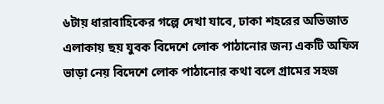৬টায় ধারাবাহিকের গল্পে দেখা যাবে, ঢাকা শহরের অভিজাত এলাকায় ছয় যুবক বিদেশে লোক পাঠানোর জন্য একটি অফিস ভাড়া নেয় বিদেশে লোক পাঠানোর কথা বলে গ্রামের সহজ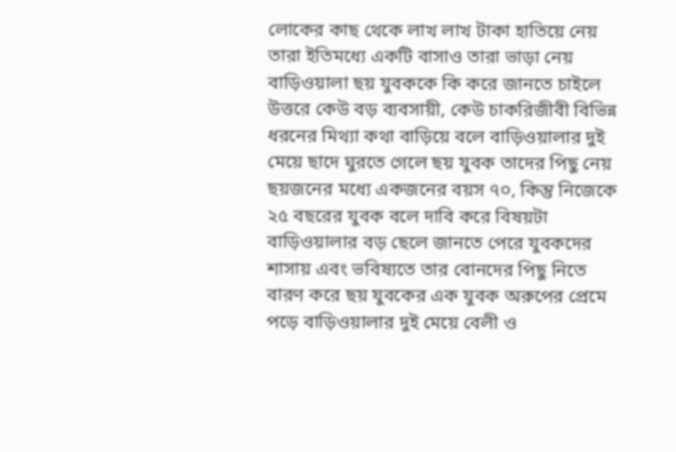লোকের কাছ থেকে লাখ লাখ টাকা হাতিয়ে নেয় তারা ইতিমধ্যে একটি বাসাও তারা ভাড়া নেয় বাড়িওয়ালা ছয় যুবককে কি করে জানতে চাইলে উত্তরে কেউ বড় ব্যবসায়ী, কেউ চাকরিজীবী বিভিন্ন ধরনের মিথ্যা কথা বাড়িয়ে বলে বাড়িওয়ালার দুই মেয়ে ছাদে ঘুরতে গেলে ছয় যুবক তাদের পিছু নেয় ছয়জনের মধ্যে একজনের বয়স ৭০, কিন্তু নিজেকে ২৫ বছরের যুবক বলে দাবি করে বিষয়টা বাড়িওয়ালার বড় ছেলে জানতে পেরে যুবকদের শাসায় এবং ভবিষ্যতে তার বোনদের পিছু নিতে বারণ করে ছয় যুবকের এক যুবক অরুপের প্রেমে পড়ে বাড়িওয়ালার দুই মেয়ে বেলী ও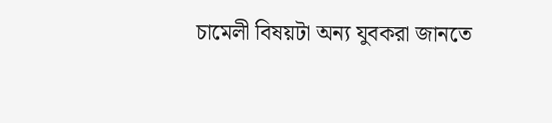চামেলী বিষয়টা অন্য যুবকরা জানতে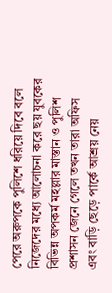পেরে অরুপকে পুলিশে ধরিয়ে দিবে বলে নিজেদের মধ্যে আলোচনা করে ছয় যুবকের বিভিন্ন অপকর্ম মহল্লার মাস্তান ও পুলিশ প্রশাসন জেনে গেলে তখন তারা অফিস এবং বাড়ি ছেড়ে পার্কে আশ্রয় নেয়